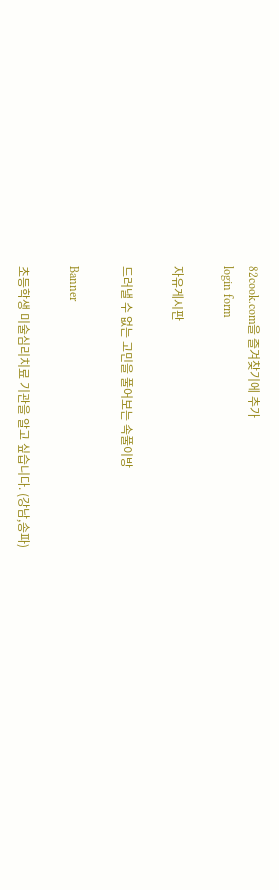82cook.com을 즐겨찾기에 추가
login form

자유게시판

드러낼 수 없는 고민을 풀어보는 속풀이방

Banner

초등학생 미술심리치료 기관을 알고 싶습니다. (강남,송파)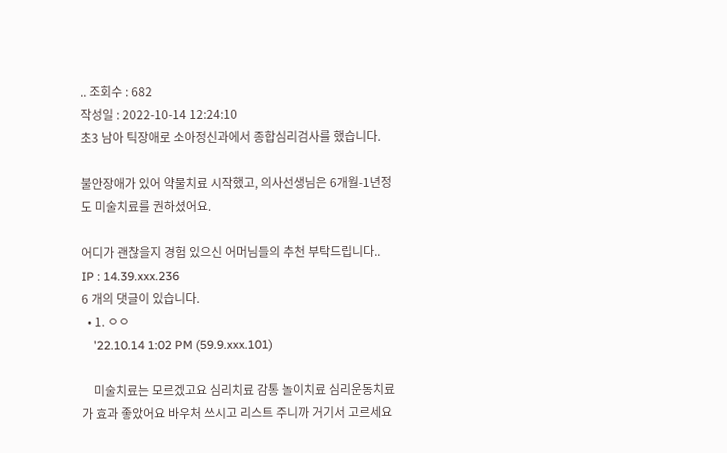.. 조회수 : 682
작성일 : 2022-10-14 12:24:10
초3 남아 틱장애로 소아정신과에서 종합심리검사를 했습니다.

불안장애가 있어 약물치료 시작했고, 의사선생님은 6개월-1년정도 미술치료를 권하셨어요.

어디가 괜찮을지 경험 있으신 어머님들의 추천 부탁드립니다..
IP : 14.39.xxx.236
6 개의 댓글이 있습니다.
  • 1. ㅇㅇ
    '22.10.14 1:02 PM (59.9.xxx.101)

    미술치료는 모르겠고요 심리치료 감통 놀이치료 심리운동치료가 효과 좋았어요 바우처 쓰시고 리스트 주니까 거기서 고르세요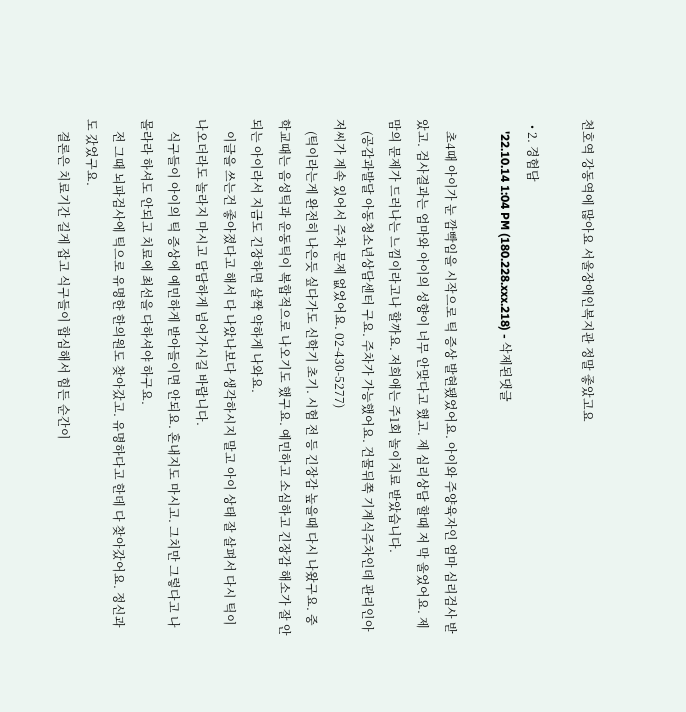천호역 강동역에 많아요 서울장애인복지관 정말 좋았고요

  • 2. 경험담
    '22.10.14 1:04 PM (180.228.xxx.218) - 삭제된댓글

    초4때 아이가 눈 깜빡임을 시작으로 틱 증상 발현됐었어요. 아이와 주양육자인 엄마 심리검사 받았고. 검사결과는 엄마와 아이의 성향이 너무 안맞다고 했고. 제 심리상담 할때 저 막 울었어요. 제 맘의 문제가 드러나는 느낌이라고나 할까요. 저희애는 주1회 놀이치료 받았습니다.
    (공감과발달 아동청소년상담센터 구요. 주차가 가능했어요. 건물뒤쪽 기계식주차인데 관리인아저씨가 계속 있어서 주차 문제 없었어요. 02-430-5277)
    (틱이라는게 완전히 나은듯 싶다가도 신학기 초기. 시험 전 등 긴장감 높을때 다시 나왔구요. 중학교때는 음성틱과 운동틱이 복합적으로 나오기도 했구요. 예민하고 소심하고 긴장감 해소가 잘 안되는 아이라서 지금도 긴장하면 살짝 약하게 나와요.
    이글을 쓰는건 좋아졌다고 해서 다 나았나보다 생각하시지 말고 아이 상태 잘 살펴서 다시 틱이 나오더라도 놀라지 마시고 담담하게 넘어가시길 바랍니다.
    식구들이 아이의 틱 증상에 예민하게 받아들이면 안되요. 혼내지도 마시고. 그치만 그렇다고 나몰라라 하셔도 안되고 치료에 최선을 다하셔야 하구요.
    전 그때 뇌파검사에 틱으로 유명한 한의원도 찾아갔고. 유명하다고 한데 다 찾아갔어요. 정신과도 갔었구요.
    결론은 치료기간 길게 잡고 식구들이 합심해서 힘든 순간이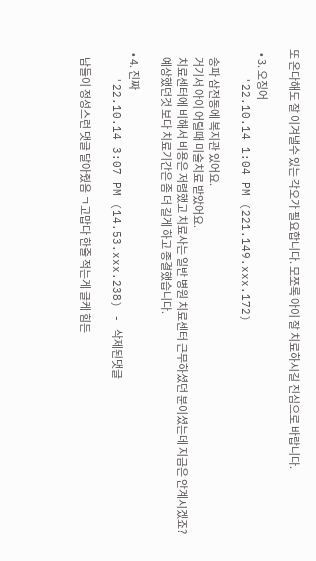또 온다해도 잘 이겨낼수 있는 각오가 필요합니다. 모쪼록 아이 잘 치료하시길 진심으로 바랍니다.

  • 3. 오징어
    '22.10.14 1:04 PM (221.149.xxx.172)

    송파 삼전동에 복지관 있어요.
    거기서 아이 어릴때 미술치료 받았어요.
    치료센터에 비해서 비용은 저렴했고 치료사는 일반 병원 치료센터 근무하셨던 분이셨는데 지금은 안계시겠죠?
    예상했던것 보다 치료기간은 좀 더 길게 하고 종결했습니다.

  • 4. 진짜
    '22.10.14 3:07 PM (14.53.xxx.238) - 삭제된댓글

    남들이 정성스런 댓글 달아줬음 ㄱ고맙다 한줄 적는게 글케 힘든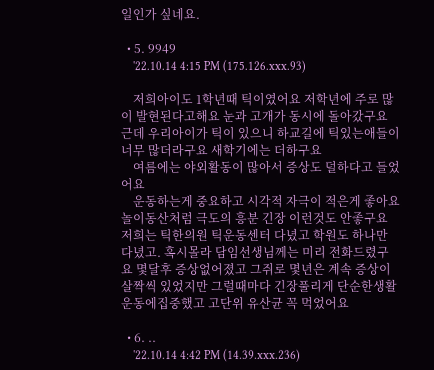일인가 싶네요.

  • 5. 9949
    '22.10.14 4:15 PM (175.126.xxx.93)

    저희아이도 1학년때 틱이였어요 저학년에 주로 많이 발현된다고해요 눈과 고개가 동시에 돌아갔구요 근데 우리아이가 틱이 있으니 하교길에 틱있는애들이 너무 많더라구요 새학기에는 더하구요
    여름에는 야외활동이 많아서 증상도 덜하다고 들었어요
    운동하는게 중요하고 시각적 자극이 적은게 좋아요 놀이동산처럼 극도의 흥분 긴장 이런것도 안좋구요 저희는 틱한의원 틱운동센터 다녔고 학원도 하나만 다녔고. 혹시몰라 담임선생님께는 미리 전화드렸구요 몇달후 증상없어졌고 그쥐로 몇년은 계속 증상이 살짝씩 있었지만 그럴때마다 긴장풀리게 단순한생활 운동에집중했고 고단위 유산균 꼭 먹었어요

  • 6. ..
    '22.10.14 4:42 PM (14.39.xxx.236)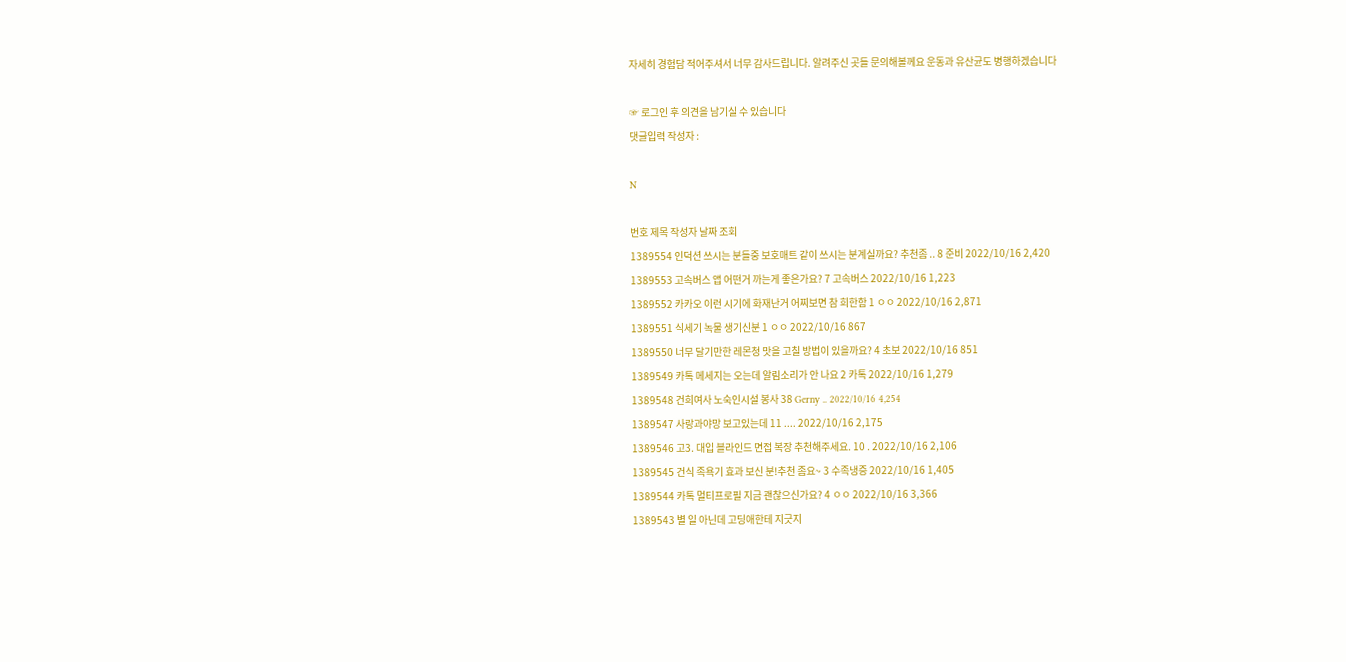자세히 경험담 적어주셔서 너무 감사드립니다. 알려주신 곳들 문의해볼께요 운동과 유산균도 병행하겠습니다

☞ 로그인 후 의견을 남기실 수 있습니다
댓글입력 작성자 :

N

번호 제목 작성자 날짜 조회
1389554 인덕션 쓰시는 분들중 보호매트 같이 쓰시는 분계실까요? 추천좀 .. 8 준비 2022/10/16 2,420
1389553 고속버스 앱 어떤거 까는게 좋은가요? 7 고속버스 2022/10/16 1,223
1389552 카카오 이런 시기에 화재난거 어찌보면 참 희한함 1 ㅇㅇ 2022/10/16 2,871
1389551 식세기 녹물 생기신분 1 ㅇㅇ 2022/10/16 867
1389550 너무 달기만한 레몬청 맛을 고칠 방법이 있을까요? 4 초보 2022/10/16 851
1389549 카톡 메세지는 오는데 알림소리가 안 나요 2 카톡 2022/10/16 1,279
1389548 건희여사 노숙인시설 봉사 38 Gerny .. 2022/10/16 4,254
1389547 사랑과야망 보고있는데 11 .... 2022/10/16 2,175
1389546 고3. 대입 블라인드 면접 복장 추천해주세요. 10 . 2022/10/16 2,106
1389545 건식 족욕기 효과 보신 분!추천 좀요~ 3 수족냉증 2022/10/16 1,405
1389544 카톡 멀티프로필 지금 괜찮으신가요? 4 ㅇㅇ 2022/10/16 3,366
1389543 별 일 아닌데 고딩애한테 지긋지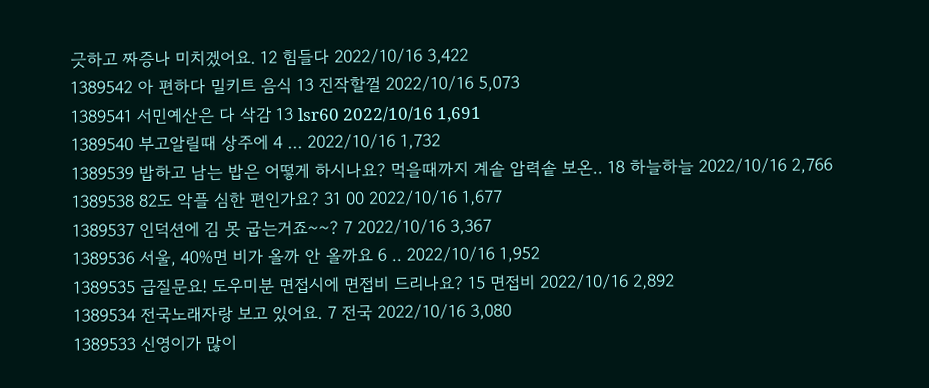긋하고 짜증나 미치겠어요. 12 힘들다 2022/10/16 3,422
1389542 아 편하다 밀키트 음식 13 진작할껄 2022/10/16 5,073
1389541 서민예산은 다 삭감 13 lsr60 2022/10/16 1,691
1389540 부고알릴때 상주에 4 ... 2022/10/16 1,732
1389539 밥하고 남는 밥은 어떻게 하시나요? 먹을때까지 계솥 압력솥 보온.. 18 하늘하늘 2022/10/16 2,766
1389538 82도 악플 심한 편인가요? 31 00 2022/10/16 1,677
1389537 인덕션에 김 못 굽는거죠~~? 7 2022/10/16 3,367
1389536 서울, 40%면 비가 올까 안 올까요 6 .. 2022/10/16 1,952
1389535 급질문요! 도우미분 면접시에 면접비 드리나요? 15 면접비 2022/10/16 2,892
1389534 전국노래자랑 보고 있어요. 7 전국 2022/10/16 3,080
1389533 신영이가 많이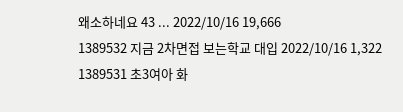왜소하네요 43 ... 2022/10/16 19,666
1389532 지금 2차면접 보는학교 대입 2022/10/16 1,322
1389531 초3여아 화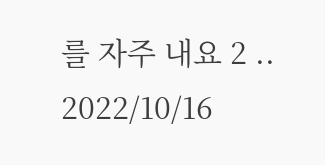를 자주 내요 2 .. 2022/10/16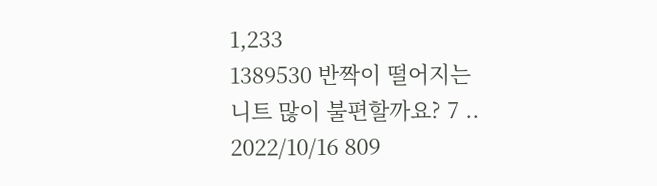1,233
1389530 반짝이 떨어지는 니트 많이 불편할까요? 7 .. 2022/10/16 809